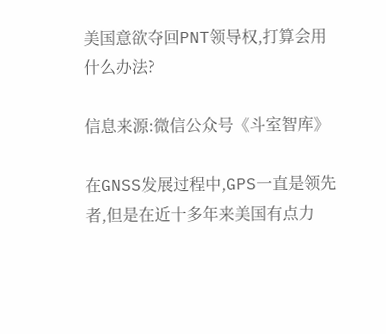美国意欲夺回PNT领导权,打算会用什么办法?

信息来源:微信公众号《斗室智库》

在GNSS发展过程中,GPS一直是领先者,但是在近十多年来美国有点力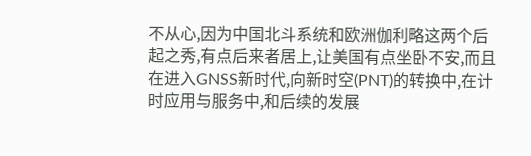不从心,因为中国北斗系统和欧洲伽利略这两个后起之秀,有点后来者居上,让美国有点坐卧不安,而且在进入GNSS新时代,向新时空(PNT)的转换中,在计时应用与服务中,和后续的发展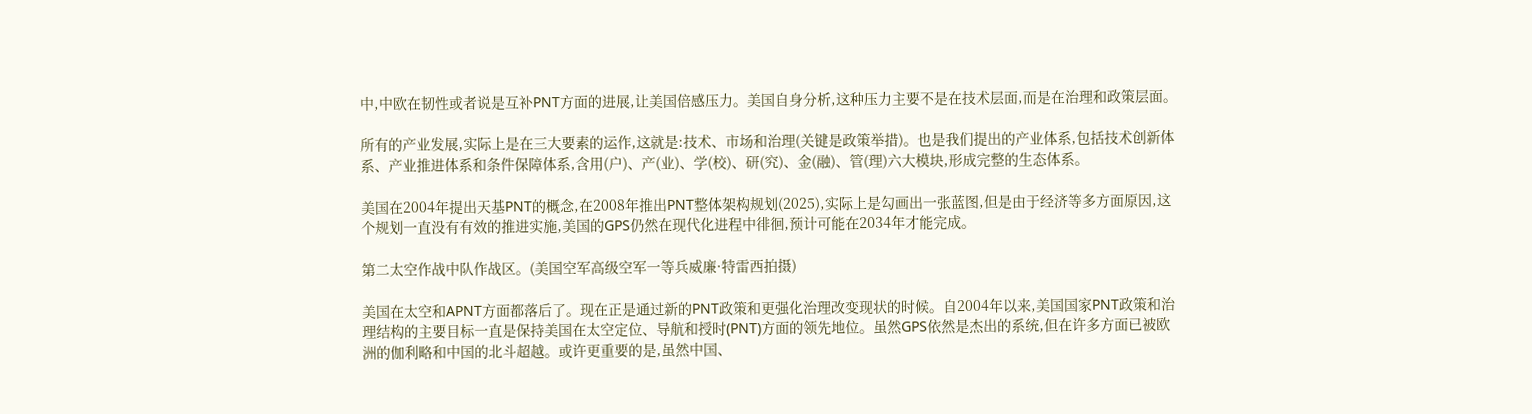中,中欧在韧性或者说是互补PNT方面的进展,让美国倍感压力。美国自身分析,这种压力主要不是在技术层面,而是在治理和政策层面。

所有的产业发展,实际上是在三大要素的运作,这就是:技术、市场和治理(关键是政策举措)。也是我们提出的产业体系,包括技术创新体系、产业推进体系和条件保障体系,含用(户)、产(业)、学(校)、研(究)、金(融)、管(理)六大模块,形成完整的生态体系。

美国在2004年提出天基PNT的概念,在2008年推出PNT整体架构规划(2025),实际上是勾画出一张蓝图,但是由于经济等多方面原因,这个规划一直没有有效的推进实施,美国的GPS仍然在现代化进程中徘徊,预计可能在2034年才能完成。

第二太空作战中队作战区。(美国空军高级空军一等兵威廉·特雷西拍摄)

美国在太空和APNT方面都落后了。现在正是通过新的PNT政策和更强化治理改变现状的时候。自2004年以来,美国国家PNT政策和治理结构的主要目标一直是保持美国在太空定位、导航和授时(PNT)方面的领先地位。虽然GPS依然是杰出的系统,但在许多方面已被欧洲的伽利略和中国的北斗超越。或许更重要的是,虽然中国、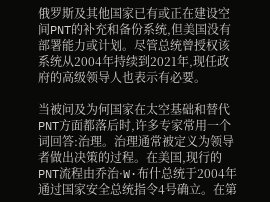俄罗斯及其他国家已有或正在建设空间PNT的补充和备份系统,但美国没有部署能力或计划。尽管总统曾授权该系统从2004年持续到2021年,现任政府的高级领导人也表示有必要。

当被问及为何国家在太空基础和替代PNT方面都落后时,许多专家常用一个词回答:治理。治理通常被定义为领导者做出决策的过程。在美国,现行的PNT流程由乔治·W·布什总统于2004年通过国家安全总统指令4号确立。在第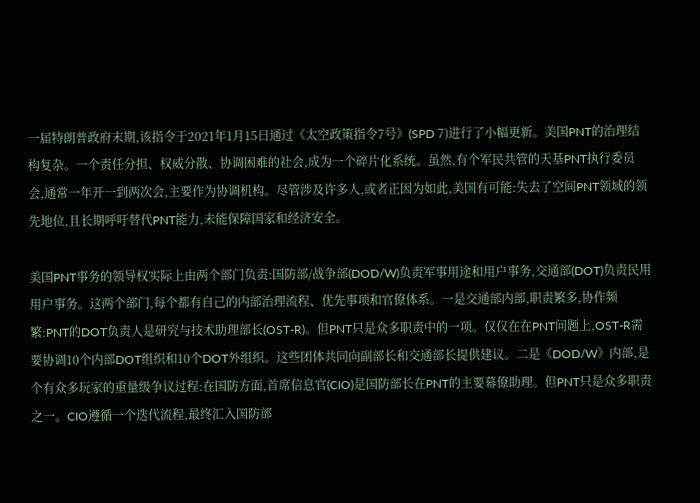一届特朗普政府末期,该指令于2021年1月15日通过《太空政策指令7号》(SPD 7)进行了小幅更新。美国PNT的治理结构复杂。一个责任分担、权威分散、协调困难的社会,成为一个碎片化系统。虽然,有个军民共管的天基PNT执行委员会,通常一年开一到两次会,主要作为协调机构。尽管涉及许多人,或者正因为如此,美国有可能:失去了空间PNT领域的领先地位,且长期呼吁替代PNT能力,未能保障国家和经济安全。

美国PNT事务的领导权实际上由两个部门负责:国防部/战争部(DOD/W)负责军事用途和用户事务,交通部(DOT)负责民用用户事务。这两个部门,每个都有自己的内部治理流程、优先事项和官僚体系。一是交通部内部,职责繁多,协作频繁:PNT的DOT负责人是研究与技术助理部长(OST-R)。但PNT只是众多职责中的一项。仅仅在在PNT问题上,OST-R需要协调10个内部DOT组织和10个DOT外组织。这些团体共同向副部长和交通部长提供建议。二是《DOD/W》内部,是个有众多玩家的重量级争议过程:在国防方面,首席信息官(CIO)是国防部长在PNT的主要幕僚助理。但PNT只是众多职责之一。CIO遵循一个迭代流程,最终汇入国防部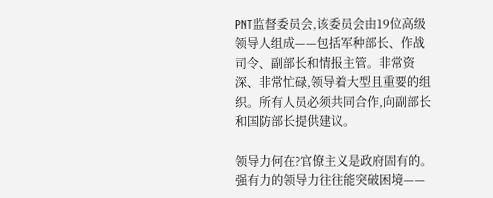PNT监督委员会,该委员会由19位高级领导人组成——包括军种部长、作战司令、副部长和情报主管。非常资深、非常忙碌,领导着大型且重要的组织。所有人员必须共同合作,向副部长和国防部长提供建议。

领导力何在?官僚主义是政府固有的。强有力的领导力往往能突破困境——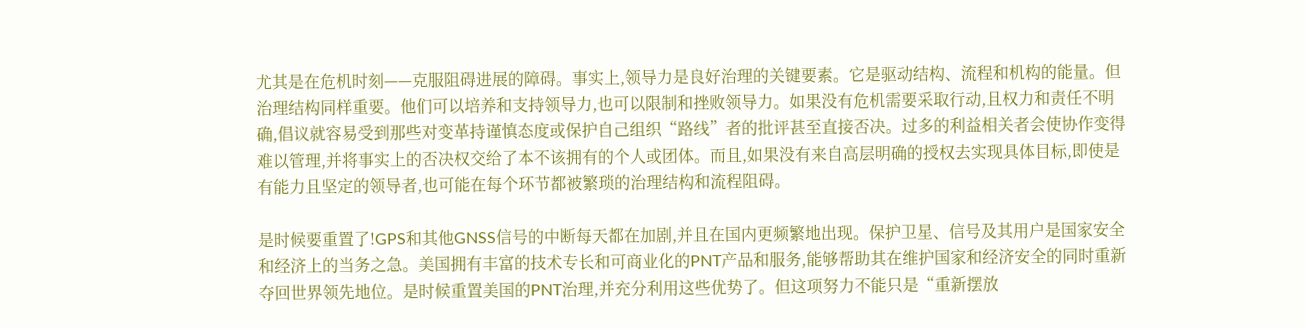尤其是在危机时刻——克服阻碍进展的障碍。事实上,领导力是良好治理的关键要素。它是驱动结构、流程和机构的能量。但治理结构同样重要。他们可以培养和支持领导力,也可以限制和挫败领导力。如果没有危机需要采取行动,且权力和责任不明确,倡议就容易受到那些对变革持谨慎态度或保护自己组织“路线”者的批评甚至直接否决。过多的利益相关者会使协作变得难以管理,并将事实上的否决权交给了本不该拥有的个人或团体。而且,如果没有来自高层明确的授权去实现具体目标,即使是有能力且坚定的领导者,也可能在每个环节都被繁琐的治理结构和流程阻碍。

是时候要重置了!GPS和其他GNSS信号的中断每天都在加剧,并且在国内更频繁地出现。保护卫星、信号及其用户是国家安全和经济上的当务之急。美国拥有丰富的技术专长和可商业化的PNT产品和服务,能够帮助其在维护国家和经济安全的同时重新夺回世界领先地位。是时候重置美国的PNT治理,并充分利用这些优势了。但这项努力不能只是“重新摆放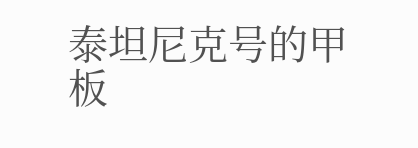泰坦尼克号的甲板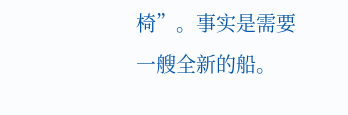椅”。事实是需要一艘全新的船。